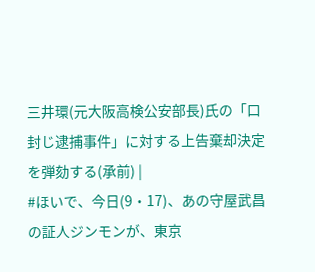三井環(元大阪高検公安部長)氏の「口封じ逮捕事件」に対する上告棄却決定を弾劾する(承前) |
#ほいで、今日(9・17)、あの守屋武昌の証人ジンモンが、東京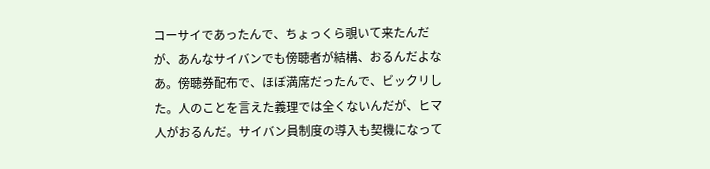コーサイであったんで、ちょっくら覗いて来たんだが、あんなサイバンでも傍聴者が結構、おるんだよなあ。傍聴券配布で、ほぼ満席だったんで、ビックリした。人のことを言えた義理では全くないんだが、ヒマ人がおるんだ。サイバン員制度の導入も契機になって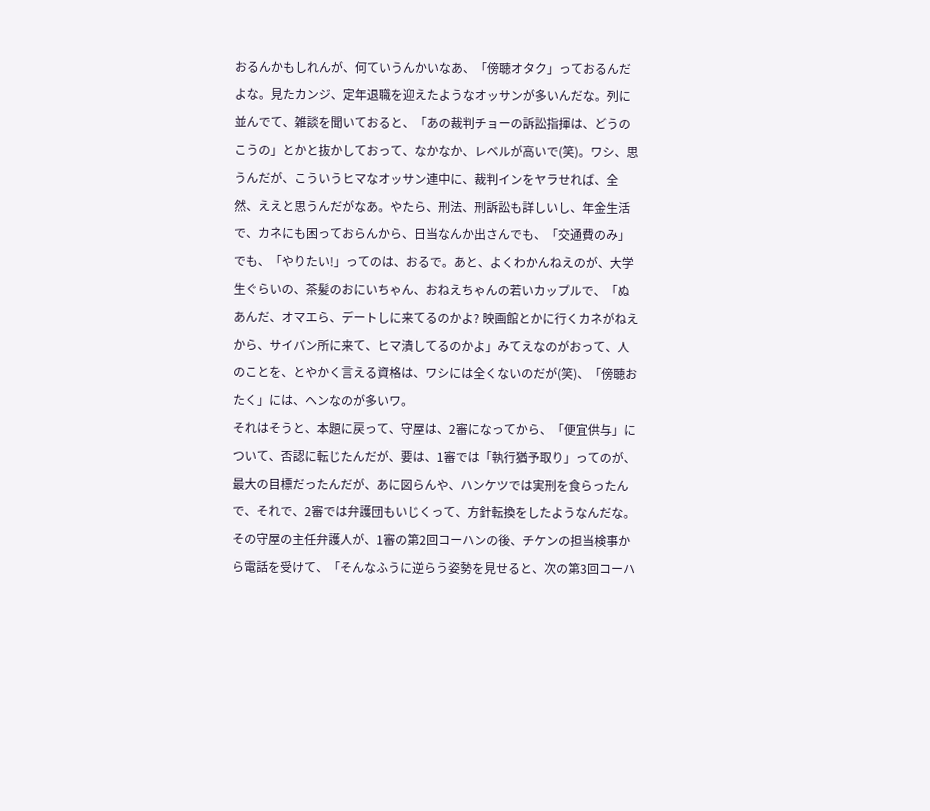おるんかもしれんが、何ていうんかいなあ、「傍聴オタク」っておるんだよな。見たカンジ、定年退職を迎えたようなオッサンが多いんだな。列に並んでて、雑談を聞いておると、「あの裁判チョーの訴訟指揮は、どうのこうの」とかと抜かしておって、なかなか、レベルが高いで(笑)。ワシ、思うんだが、こういうヒマなオッサン連中に、裁判インをヤラせれば、全然、ええと思うんだがなあ。やたら、刑法、刑訴訟も詳しいし、年金生活で、カネにも困っておらんから、日当なんか出さんでも、「交通費のみ」でも、「やりたい!」ってのは、おるで。あと、よくわかんねえのが、大学生ぐらいの、茶髪のおにいちゃん、おねえちゃんの若いカップルで、「ぬあんだ、オマエら、デートしに来てるのかよ? 映画館とかに行くカネがねえから、サイバン所に来て、ヒマ潰してるのかよ」みてえなのがおって、人のことを、とやかく言える資格は、ワシには全くないのだが(笑)、「傍聴おたく」には、ヘンなのが多いワ。
それはそうと、本題に戻って、守屋は、2審になってから、「便宜供与」について、否認に転じたんだが、要は、1審では「執行猶予取り」ってのが、最大の目標だったんだが、あに図らんや、ハンケツでは実刑を食らったんで、それで、2審では弁護団もいじくって、方針転換をしたようなんだな。その守屋の主任弁護人が、1審の第2回コーハンの後、チケンの担当検事から電話を受けて、「そんなふうに逆らう姿勢を見せると、次の第3回コーハ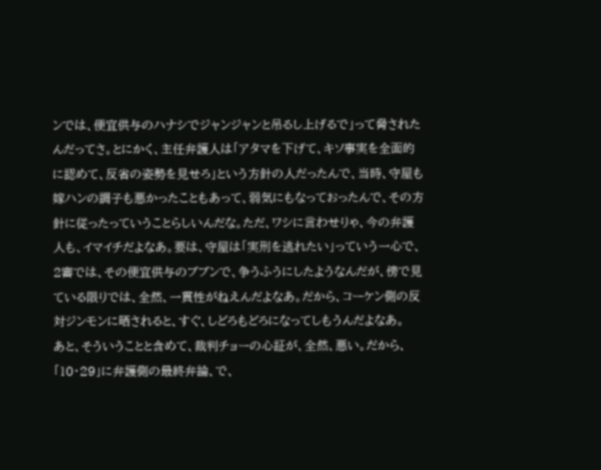ンでは、便宜供与のハナシでジャンジャンと吊るし上げるで」って脅されたんだってさ。とにかく、主任弁護人は「アタマを下げて、キソ事実を全面的に認めて、反省の姿勢を見せろ」という方針の人だったんで、当時、守屋も嫁ハンの調子も悪かったこともあって、弱気にもなっておったんで、その方針に従ったっていうことらしいんだな。ただ、ワシに言わせりゃ、今の弁護人も、イマイチだよなあ。要は、守屋は「実刑を逃れたい」っていう一心で、2審では、その便宜供与のブブンで、争うふうにしたようなんだが、傍で見ている限りでは、全然、一貫性がねえんだよなあ。だから、コーケン側の反対ジンモンに晒されると、すぐ、しどろもどろになってしもうんだよなあ。
あと、そういうことと含めて、裁判チョーの心証が、全然、悪い。だから、「10・29」に弁護側の最終弁論、で、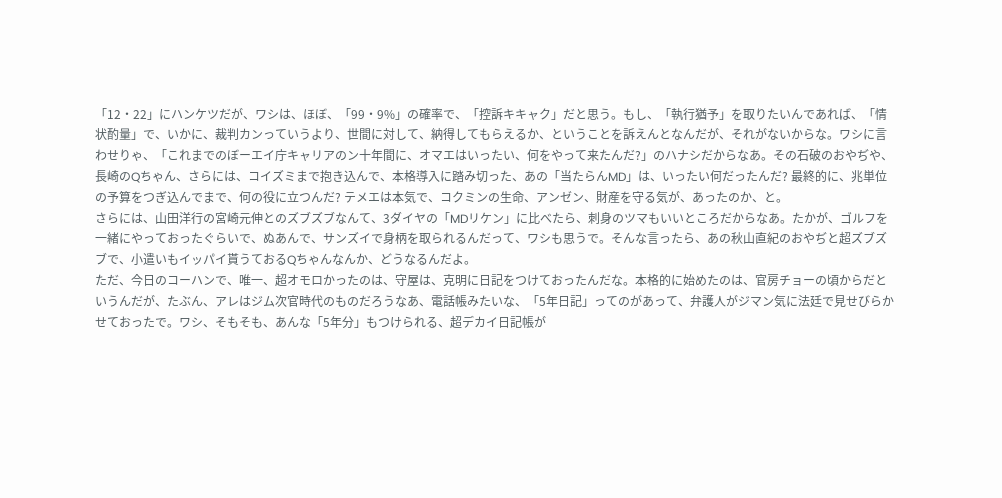「12・22」にハンケツだが、ワシは、ほぼ、「99・9%」の確率で、「控訴キキャク」だと思う。もし、「執行猶予」を取りたいんであれば、「情状酌量」で、いかに、裁判カンっていうより、世間に対して、納得してもらえるか、ということを訴えんとなんだが、それがないからな。ワシに言わせりゃ、「これまでのぼーエイ庁キャリアのン十年間に、オマエはいったい、何をやって来たんだ?」のハナシだからなあ。その石破のおやぢや、長崎のQちゃん、さらには、コイズミまで抱き込んで、本格導入に踏み切った、あの「当たらんMD」は、いったい何だったんだ? 最終的に、兆単位の予算をつぎ込んでまで、何の役に立つんだ? テメエは本気で、コクミンの生命、アンゼン、財産を守る気が、あったのか、と。
さらには、山田洋行の宮崎元伸とのズブズブなんて、3ダイヤの「MDリケン」に比べたら、刺身のツマもいいところだからなあ。たかが、ゴルフを一緒にやっておったぐらいで、ぬあんで、サンズイで身柄を取られるんだって、ワシも思うで。そんな言ったら、あの秋山直紀のおやぢと超ズブズブで、小遣いもイッパイ貰うておるQちゃんなんか、どうなるんだよ。
ただ、今日のコーハンで、唯一、超オモロかったのは、守屋は、克明に日記をつけておったんだな。本格的に始めたのは、官房チョーの頃からだというんだが、たぶん、アレはジム次官時代のものだろうなあ、電話帳みたいな、「5年日記」ってのがあって、弁護人がジマン気に法廷で見せびらかせておったで。ワシ、そもそも、あんな「5年分」もつけられる、超デカイ日記帳が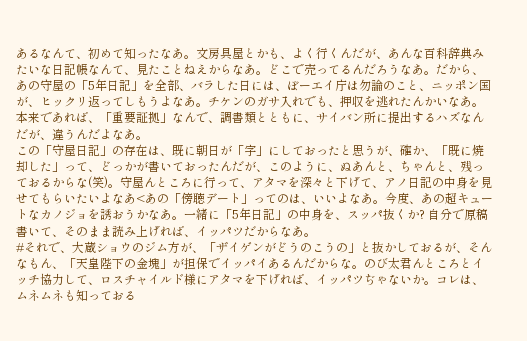あるなんて、初めて知ったなあ。文房具屋とかも、よく行くんだが、あんな百科辞典みたいな日記帳なんて、見たことねえからなあ。どこで売ってるんだろうなあ。だから、あの守屋の「5年日記」を全部、バラした日には、ぼーエイ庁は勿論のこと、ニッポン国が、ヒックリ返ってしもうよなあ。チケンのガサ入れでも、押収を逃れたんかいなあ。本来であれば、「重要証拠」なんで、調書類とともに、サイバン所に提出するハズなんだが、違うんだよなあ。
この「守屋日記」の存在は、既に朝日が「字」にしておったと思うが、確か、「既に焼却した」って、どっかが書いておったんだが、このように、ぬあんと、ちゃんと、残っておるからな(笑)。守屋んところに行って、アタマを深々と下げて、アノ日記の中身を見せてもらいたいよなあ<あの「傍聴デート」ってのは、いいよなあ。今度、あの超キュートなカノジョを誘おうかなあ。一緒に「5年日記」の中身を、スッパ抜くか? 自分で原稿書いて、そのまま読み上げれば、イッパツだからなあ。
#それで、大蔵ショウのジム方が、「ザイゲンがどうのこうの」と抜かしておるが、そんなもん、「天皇陛下の金塊」が担保でイッパイあるんだからな。のび太君んところとイッチ協力して、ロスチャイルド様にアタマを下げれば、イッパツぢゃないか。コレは、ムネムネも知っておる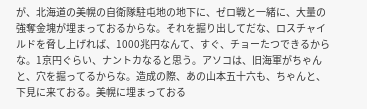が、北海道の美幌の自衛隊駐屯地の地下に、ゼロ戦と一緒に、大量の強奪金塊が埋まっておるからな。それを掘り出してだな、ロスチャイルドを脅し上げれば、1000兆円なんて、すぐ、チョーたつできるからな。1京円ぐらい、ナントカなると思う。アソコは、旧海軍がちゃんと、穴を掘ってるからな。造成の際、あの山本五十六も、ちゃんと、下見に来ておる。美幌に埋まっておる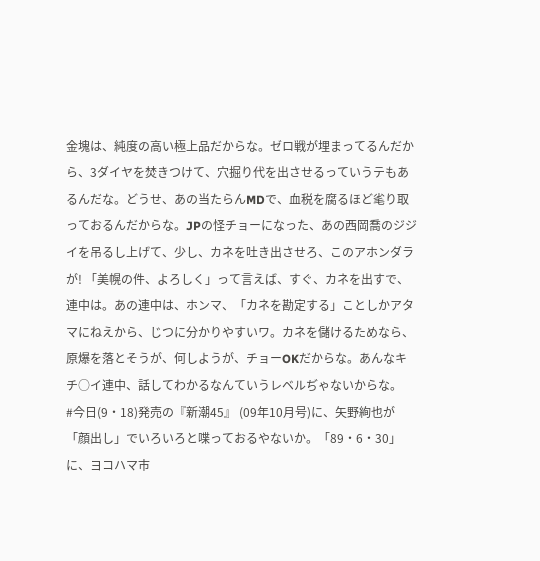金塊は、純度の高い極上品だからな。ゼロ戦が埋まってるんだから、3ダイヤを焚きつけて、穴掘り代を出させるっていうテもあるんだな。どうせ、あの当たらんMDで、血税を腐るほど毟り取っておるんだからな。JPの怪チョーになった、あの西岡喬のジジイを吊るし上げて、少し、カネを吐き出させろ、このアホンダラが! 「美幌の件、よろしく」って言えば、すぐ、カネを出すで、連中は。あの連中は、ホンマ、「カネを勘定する」ことしかアタマにねえから、じつに分かりやすいワ。カネを儲けるためなら、原爆を落とそうが、何しようが、チョーOKだからな。あんなキチ○イ連中、話してわかるなんていうレベルぢゃないからな。
#今日(9・18)発売の『新潮45』 (09年10月号)に、矢野絢也が「顔出し」でいろいろと喋っておるやないか。「89・6・30」に、ヨコハマ市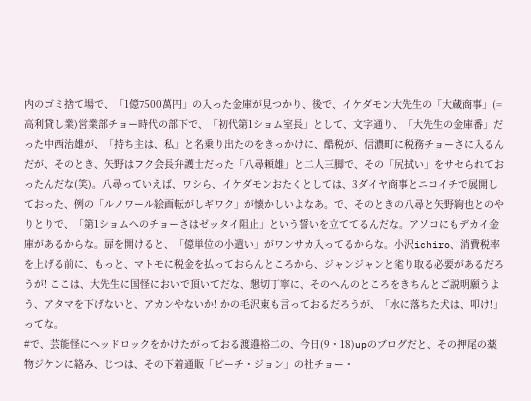内のゴミ捨て場で、「1億7500萬円」の入った金庫が見つかり、後で、イケダモン大先生の「大蔵商事」(=高利貸し業)営業部チョー時代の部下で、「初代第1ショム室長」として、文字通り、「大先生の金庫番」だった中西治雄が、「持ち主は、私」と名乗り出たのをきっかけに、酷税が、信濃町に税務チョーさに入るんだが、そのとき、矢野はフク会長弁護士だった「八尋頼雄」と二人三脚で、その「尻拭い」をサセられておったんだな(笑)。八尋っていえば、ワシら、イケダモンおたくとしては、3ダイヤ商事とニコイチで展開しておった、例の「ルノワール絵画転がしギワク」が懐かしいよなあ。で、そのときの八尋と矢野絢也とのやりとりで、「第1ショムへのチョーさはゼッタイ阻止」という誓いを立ててるんだな。アソコにもデカイ金庫があるからな。扉を開けると、「億単位の小遣い」がワンサカ入ってるからな。小沢ichiro、消費税率を上げる前に、もっと、マトモに税金を払っておらんところから、ジャンジャンと毟り取る必要があるだろうが! ここは、大先生に国怪においで頂いてだな、懇切丁寧に、そのへんのところをきちんとご説明願うよう、アタマを下げないと、アカンやないか! かの毛沢東も言っておるだろうが、「水に落ちた犬は、叩け!」ってな。
#で、芸能怪にヘッドロックをかけたがっておる渡邉裕二の、今日(9・18)upのブログだと、その押尾の薬物ジケンに絡み、じつは、その下着通販「ピーチ・ジョン」の社チョー・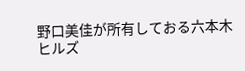野口美佳が所有しておる六本木ヒルズ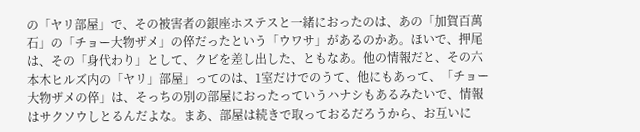の「ヤリ部屋」で、その被害者の銀座ホステスと一緒におったのは、あの「加賀百萬石」の「チョー大物ザメ」の倅だったという「ウワサ」があるのかあ。ほいで、押尾は、その「身代わり」として、クビを差し出した、ともなあ。他の情報だと、その六本木ヒルズ内の「ヤリ」部屋」ってのは、1室だけでのうて、他にもあって、「チョー大物ザメの倅」は、そっちの別の部屋におったっていうハナシもあるみたいで、情報はサクソウしとるんだよな。まあ、部屋は続きで取っておるだろうから、お互いに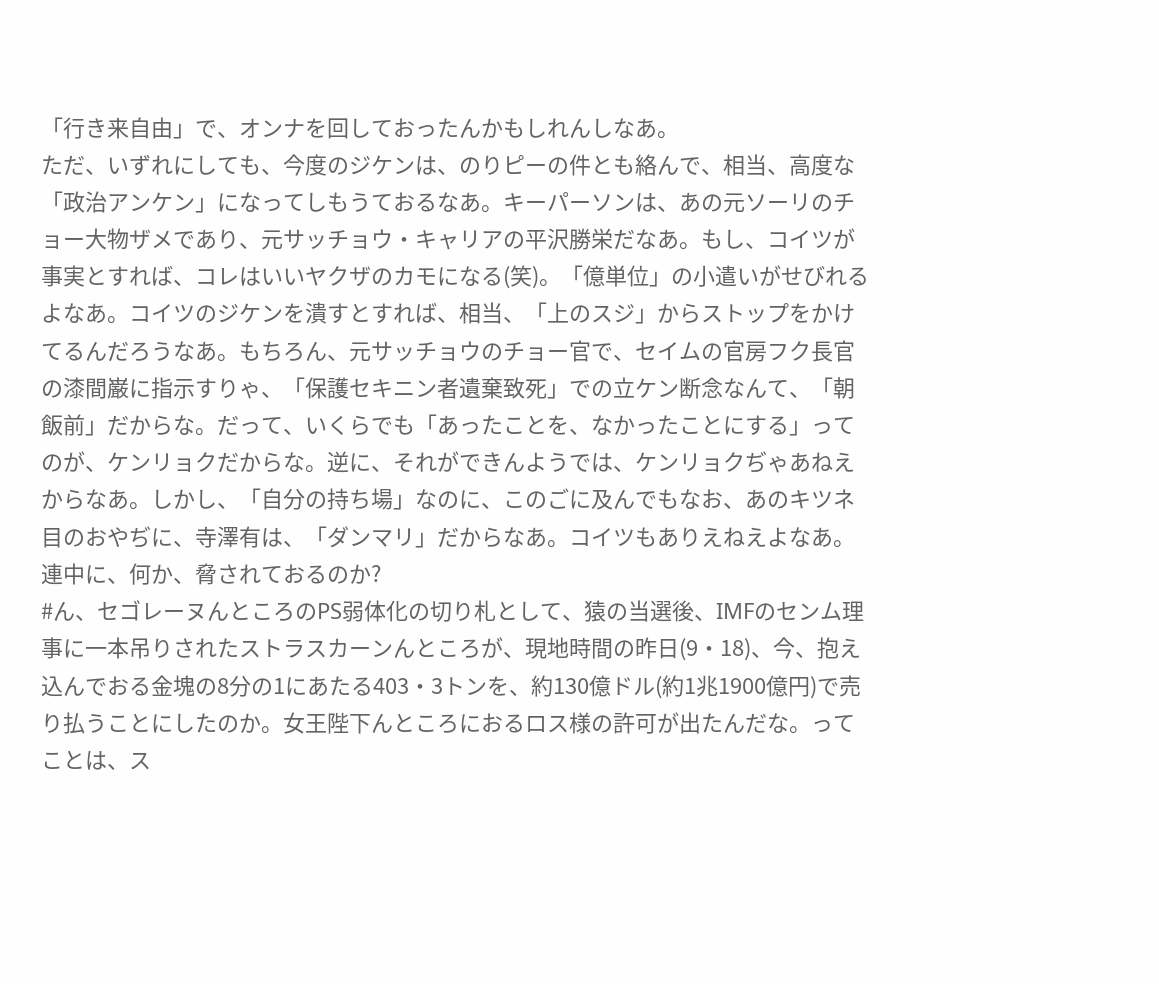「行き来自由」で、オンナを回しておったんかもしれんしなあ。
ただ、いずれにしても、今度のジケンは、のりピーの件とも絡んで、相当、高度な「政治アンケン」になってしもうておるなあ。キーパーソンは、あの元ソーリのチョー大物ザメであり、元サッチョウ・キャリアの平沢勝栄だなあ。もし、コイツが事実とすれば、コレはいいヤクザのカモになる(笑)。「億単位」の小遣いがせびれるよなあ。コイツのジケンを潰すとすれば、相当、「上のスジ」からストップをかけてるんだろうなあ。もちろん、元サッチョウのチョー官で、セイムの官房フク長官の漆間巌に指示すりゃ、「保護セキニン者遺棄致死」での立ケン断念なんて、「朝飯前」だからな。だって、いくらでも「あったことを、なかったことにする」ってのが、ケンリョクだからな。逆に、それができんようでは、ケンリョクぢゃあねえからなあ。しかし、「自分の持ち場」なのに、このごに及んでもなお、あのキツネ目のおやぢに、寺澤有は、「ダンマリ」だからなあ。コイツもありえねえよなあ。連中に、何か、脅されておるのか?
#ん、セゴレーヌんところのPS弱体化の切り札として、猿の当選後、IMFのセンム理事に一本吊りされたストラスカーンんところが、現地時間の昨日(9・18)、今、抱え込んでおる金塊の8分の1にあたる403・3トンを、約130億ドル(約1兆1900億円)で売り払うことにしたのか。女王陛下んところにおるロス様の許可が出たんだな。ってことは、ス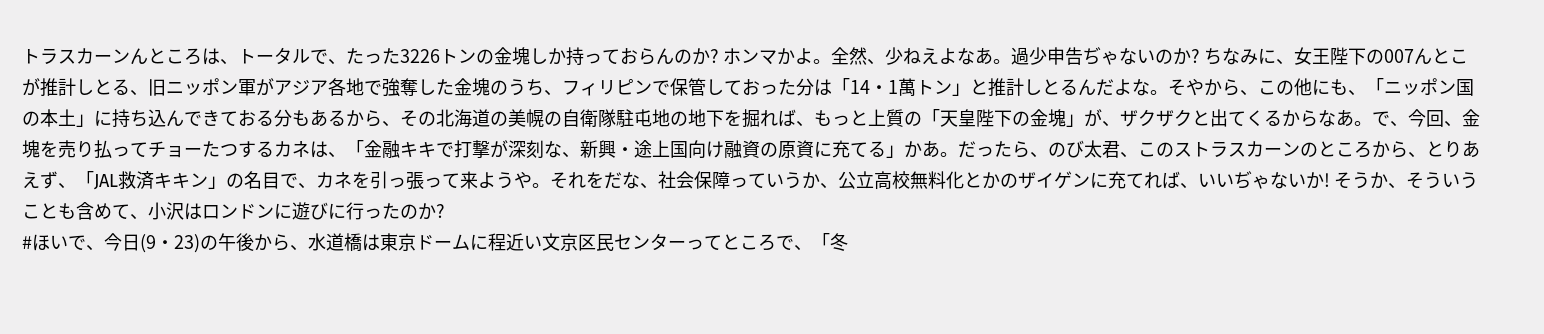トラスカーンんところは、トータルで、たった3226トンの金塊しか持っておらんのか? ホンマかよ。全然、少ねえよなあ。過少申告ぢゃないのか? ちなみに、女王陛下の007んとこが推計しとる、旧ニッポン軍がアジア各地で強奪した金塊のうち、フィリピンで保管しておった分は「14・1萬トン」と推計しとるんだよな。そやから、この他にも、「ニッポン国の本土」に持ち込んできておる分もあるから、その北海道の美幌の自衛隊駐屯地の地下を掘れば、もっと上質の「天皇陛下の金塊」が、ザクザクと出てくるからなあ。で、今回、金塊を売り払ってチョーたつするカネは、「金融キキで打撃が深刻な、新興・途上国向け融資の原資に充てる」かあ。だったら、のび太君、このストラスカーンのところから、とりあえず、「JAL救済キキン」の名目で、カネを引っ張って来ようや。それをだな、社会保障っていうか、公立高校無料化とかのザイゲンに充てれば、いいぢゃないか! そうか、そういうことも含めて、小沢はロンドンに遊びに行ったのか?
#ほいで、今日(9・23)の午後から、水道橋は東京ドームに程近い文京区民センターってところで、「冬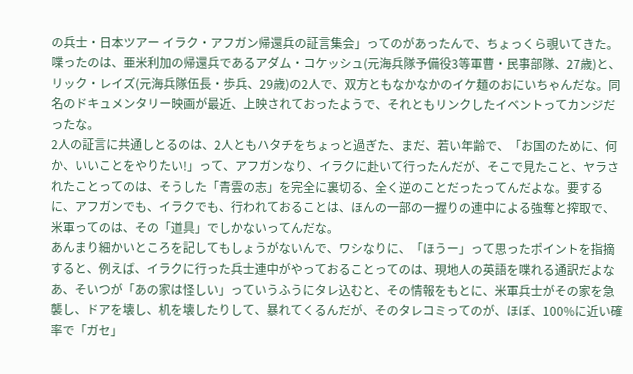の兵士・日本ツアー イラク・アフガン帰還兵の証言集会」ってのがあったんで、ちょっくら覗いてきた。喋ったのは、亜米利加の帰還兵であるアダム・コケッシュ(元海兵隊予備役3等軍曹・民事部隊、27歳)と、リック・レイズ(元海兵隊伍長・歩兵、29歳)の2人で、双方ともなかなかのイケ麺のおにいちゃんだな。同名のドキュメンタリー映画が最近、上映されておったようで、それともリンクしたイベントってカンジだったな。
2人の証言に共通しとるのは、2人ともハタチをちょっと過ぎた、まだ、若い年齢で、「お国のために、何か、いいことをやりたい!」って、アフガンなり、イラクに赴いて行ったんだが、そこで見たこと、ヤラされたことってのは、そうした「青雲の志」を完全に裏切る、全く逆のことだったってんだよな。要するに、アフガンでも、イラクでも、行われておることは、ほんの一部の一握りの連中による強奪と搾取で、米軍ってのは、その「道具」でしかないってんだな。
あんまり細かいところを記してもしょうがないんで、ワシなりに、「ほうー」って思ったポイントを指摘すると、例えば、イラクに行った兵士連中がやっておることってのは、現地人の英語を喋れる通訳だよなあ、そいつが「あの家は怪しい」っていうふうにタレ込むと、その情報をもとに、米軍兵士がその家を急襲し、ドアを壊し、机を壊したりして、暴れてくるんだが、そのタレコミってのが、ほぼ、100%に近い確率で「ガセ」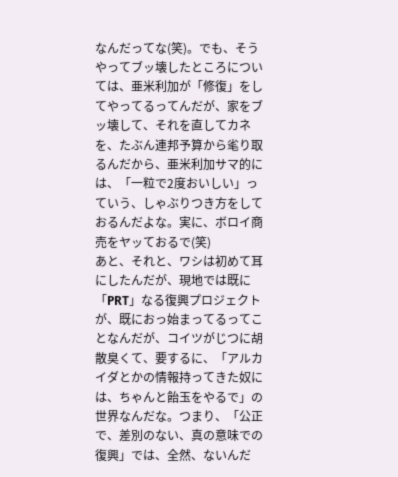なんだってな(笑)。でも、そうやってブッ壊したところについては、亜米利加が「修復」をしてやってるってんだが、家をブッ壊して、それを直してカネを、たぶん連邦予算から毟り取るんだから、亜米利加サマ的には、「一粒で2度おいしい」っていう、しゃぶりつき方をしておるんだよな。実に、ボロイ商売をヤッておるで(笑)
あと、それと、ワシは初めて耳にしたんだが、現地では既に「PRT」なる復興プロジェクトが、既におっ始まってるってことなんだが、コイツがじつに胡散臭くて、要するに、「アルカイダとかの情報持ってきた奴には、ちゃんと飴玉をやるで」の世界なんだな。つまり、「公正で、差別のない、真の意味での復興」では、全然、ないんだ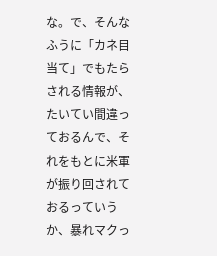な。で、そんなふうに「カネ目当て」でもたらされる情報が、たいてい間違っておるんで、それをもとに米軍が振り回されておるっていうか、暴れマクっ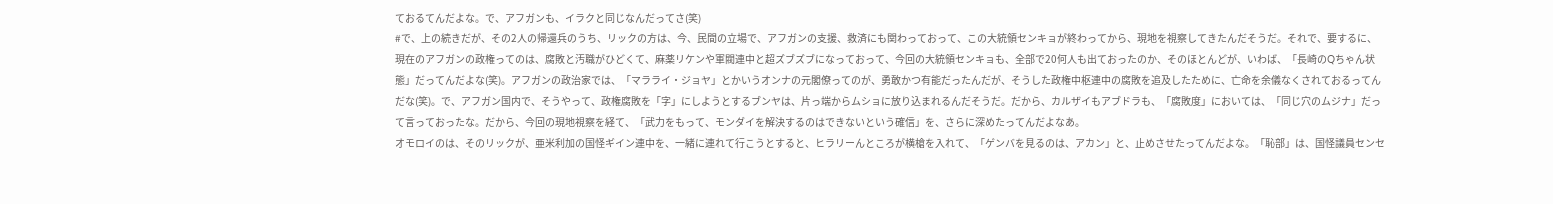ておるてんだよな。で、アフガンも、イラクと同じなんだってさ(笑)
#で、上の続きだが、その2人の帰還兵のうち、リックの方は、今、民間の立場で、アフガンの支援、救済にも関わっておって、この大統領センキョが終わってから、現地を視察してきたんだそうだ。それで、要するに、現在のアフガンの政権ってのは、腐敗と汚職がひどくて、麻薬リケンや軍閥連中と超ズブズブになっておって、今回の大統領センキョも、全部で20何人も出ておったのか、そのほとんどが、いわば、「長崎のQちゃん状態」だってんだよな(笑)。アフガンの政治家では、「マラライ・ジョヤ」とかいうオンナの元閣僚ってのが、勇敢かつ有能だったんだが、そうした政権中枢連中の腐敗を追及したために、亡命を余儀なくされておるってんだな(笑)。で、アフガン国内で、そうやって、政権腐敗を「字」にしようとするブンヤは、片っ端からムショに放り込まれるんだそうだ。だから、カルザイもアブドラも、「腐敗度」においては、「同じ穴のムジナ」だって言っておったな。だから、今回の現地視察を経て、「武力をもって、モンダイを解決するのはできないという確信」を、さらに深めたってんだよなあ。
オモロイのは、そのリックが、亜米利加の国怪ギイン連中を、一緒に連れて行こうとすると、ヒラリーんところが横槍を入れて、「ゲンバを見るのは、アカン」と、止めさせたってんだよな。「恥部」は、国怪議員センセ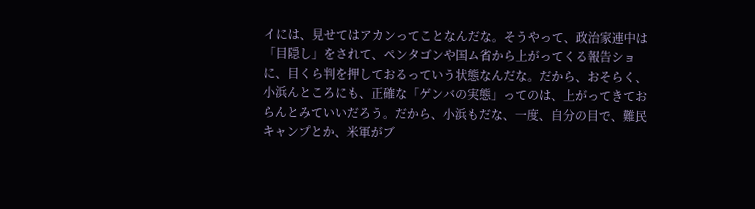イには、見せてはアカンってことなんだな。そうやって、政治家連中は「目隠し」をされて、ペンタゴンや国ム省から上がってくる報告ショに、目くら判を押しておるっていう状態なんだな。だから、おそらく、小浜んところにも、正確な「ゲンバの実態」ってのは、上がってきておらんとみていいだろう。だから、小浜もだな、一度、自分の目で、難民キャンプとか、米軍がブ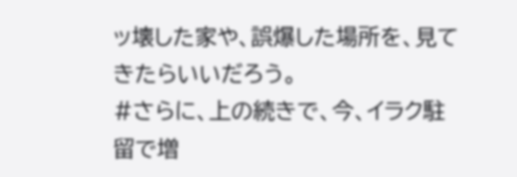ッ壊した家や、誤爆した場所を、見てきたらいいだろう。
#さらに、上の続きで、今、イラク駐留で増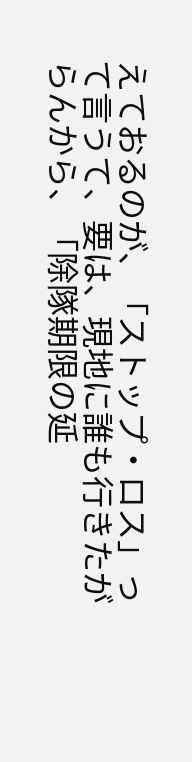えておるのが、「ストップ・ロス」って言うて、要は、現地に誰も行きたがらんから、「除隊期限の延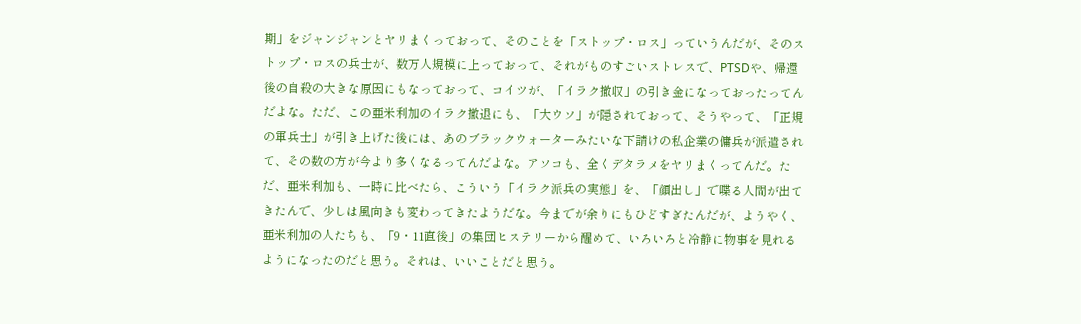期」をジャンジャンとヤリまくっておって、そのことを「ストップ・ロス」っていうんだが、そのストップ・ロスの兵士が、数万人規模に上っておって、それがものすごいストレスで、PTSDや、帰還後の自殺の大きな原因にもなっておって、コイツが、「イラク撤収」の引き金になっておったってんだよな。ただ、この亜米利加のイラク撤退にも、「大ウソ」が隠されておって、そうやって、「正規の軍兵士」が引き上げた後には、あのブラックウォーターみたいな下請けの私企業の傭兵が派遣されて、その数の方が今より多くなるってんだよな。アソコも、全くデタラメをヤリまくってんだ。ただ、亜米利加も、一時に比べたら、こういう「イラク派兵の実態」を、「顔出し」で喋る人間が出てきたんで、少しは風向きも変わってきたようだな。今までが余りにもひどすぎたんだが、ようやく、亜米利加の人たちも、「9・11直後」の集団ヒステリーから醒めて、いろいろと冷静に物事を見れるようになったのだと思う。それは、いいことだと思う。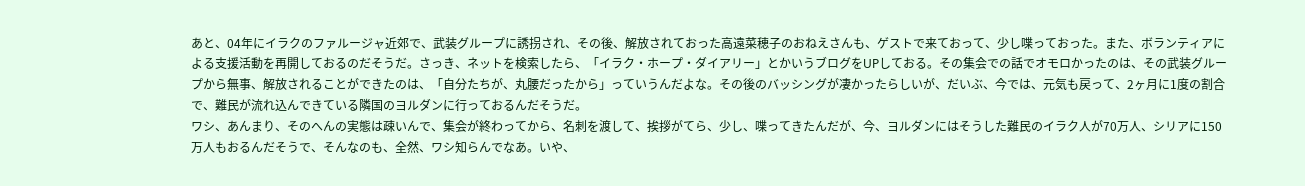あと、04年にイラクのファルージャ近郊で、武装グループに誘拐され、その後、解放されておった高遠菜穂子のおねえさんも、ゲストで来ておって、少し喋っておった。また、ボランティアによる支援活動を再開しておるのだそうだ。さっき、ネットを検索したら、「イラク・ホープ・ダイアリー」とかいうブログをUPしておる。その集会での話でオモロかったのは、その武装グループから無事、解放されることができたのは、「自分たちが、丸腰だったから」っていうんだよな。その後のバッシングが凄かったらしいが、だいぶ、今では、元気も戻って、2ヶ月に1度の割合で、難民が流れ込んできている隣国のヨルダンに行っておるんだそうだ。
ワシ、あんまり、そのへんの実態は疎いんで、集会が終わってから、名刺を渡して、挨拶がてら、少し、喋ってきたんだが、今、ヨルダンにはそうした難民のイラク人が70万人、シリアに150万人もおるんだそうで、そんなのも、全然、ワシ知らんでなあ。いや、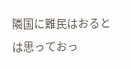隣国に難民はおるとは思っておっ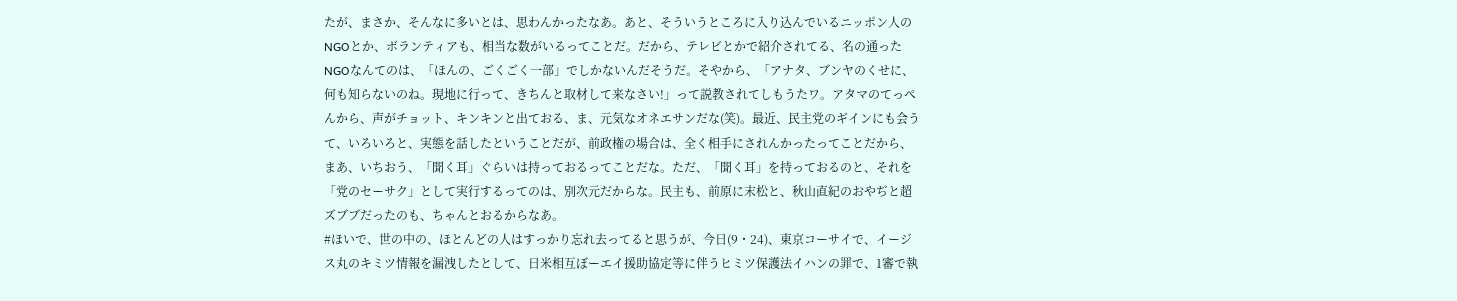たが、まさか、そんなに多いとは、思わんかったなあ。あと、そういうところに入り込んでいるニッポン人のNGOとか、ボランティアも、相当な数がいるってことだ。だから、テレビとかで紹介されてる、名の通ったNGOなんてのは、「ほんの、ごくごく一部」でしかないんだそうだ。そやから、「アナタ、ブンヤのくせに、何も知らないのね。現地に行って、きちんと取材して来なさい!」って説教されてしもうたワ。アタマのてっぺんから、声がチョット、キンキンと出ておる、ま、元気なオネエサンだな(笑)。最近、民主党のギインにも会うて、いろいろと、実態を話したということだが、前政権の場合は、全く相手にされんかったってことだから、まあ、いちおう、「聞く耳」ぐらいは持っておるってことだな。ただ、「聞く耳」を持っておるのと、それを「党のセーサク」として実行するってのは、別次元だからな。民主も、前原に末松と、秋山直紀のおやぢと超ズブブだったのも、ちゃんとおるからなあ。
#ほいで、世の中の、ほとんどの人はすっかり忘れ去ってると思うが、今日(9・24)、東京コーサイで、イージス丸のキミツ情報を漏洩したとして、日米相互ぼーエイ援助協定等に伴うヒミツ保護法イハンの罪で、1審で執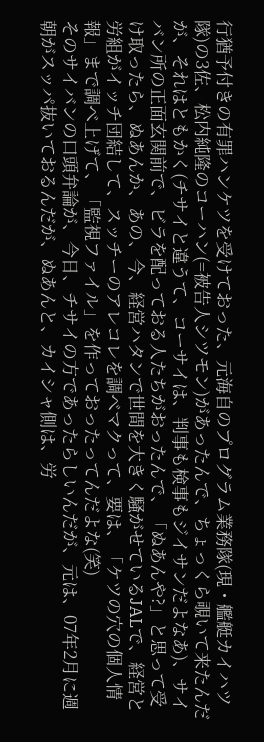行猶予付きの有罪ハンケツを受けておった、元海自のプログラム業務隊(現・艦艇カイハツ隊)の3佐、松内純隆のコーハン(=被告人シツモン)があったんで、ちょっくら覗いて来たんだが、それはともかく(チサイと違うて、コーサイは、判事も検事もジイサンだよなあ)、サイバン所の正面玄関前で、ビラを配っておる人たちがおったんで、「ぬあんや?」と思って受け取ったら、ぬあんか、あの、今、経営ハタンで世間を大きく騒がせているJALで、経営と労組がイッチ団結して、スッチーのアレコレを調べマクって、要は、「ケツの穴の個人情報」まで調べ上げて、「監視ファイル」を作っておったってんだよな(笑)
そのサイバンの口頭弁論が、今日、チサイの方であったらしいんだが、元は、07年2月に週朝がスッパ抜いておるんだが、ぬあんと、カイシャ側は、労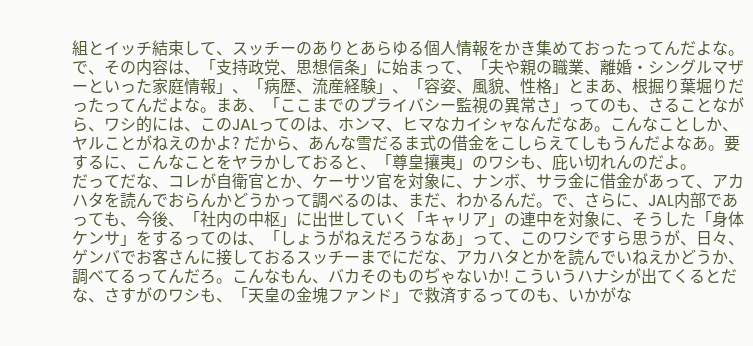組とイッチ結束して、スッチーのありとあらゆる個人情報をかき集めておったってんだよな。で、その内容は、「支持政党、思想信条」に始まって、「夫や親の職業、離婚・シングルマザーといった家庭情報」、「病歴、流産経験」、「容姿、風貌、性格」とまあ、根掘り葉堀りだったってんだよな。まあ、「ここまでのプライバシー監視の異常さ」ってのも、さることながら、ワシ的には、このJALってのは、ホンマ、ヒマなカイシャなんだなあ。こんなことしか、ヤルことがねえのかよ? だから、あんな雪だるま式の借金をこしらえてしもうんだよなあ。要するに、こんなことをヤラかしておると、「尊皇攘夷」のワシも、庇い切れんのだよ。
だってだな、コレが自衛官とか、ケーサツ官を対象に、ナンボ、サラ金に借金があって、アカハタを読んでおらんかどうかって調べるのは、まだ、わかるんだ。で、さらに、JAL内部であっても、今後、「社内の中枢」に出世していく「キャリア」の連中を対象に、そうした「身体ケンサ」をするってのは、「しょうがねえだろうなあ」って、このワシですら思うが、日々、ゲンバでお客さんに接しておるスッチーまでにだな、アカハタとかを読んでいねえかどうか、調べてるってんだろ。こんなもん、バカそのものぢゃないか! こういうハナシが出てくるとだな、さすがのワシも、「天皇の金塊ファンド」で救済するってのも、いかがな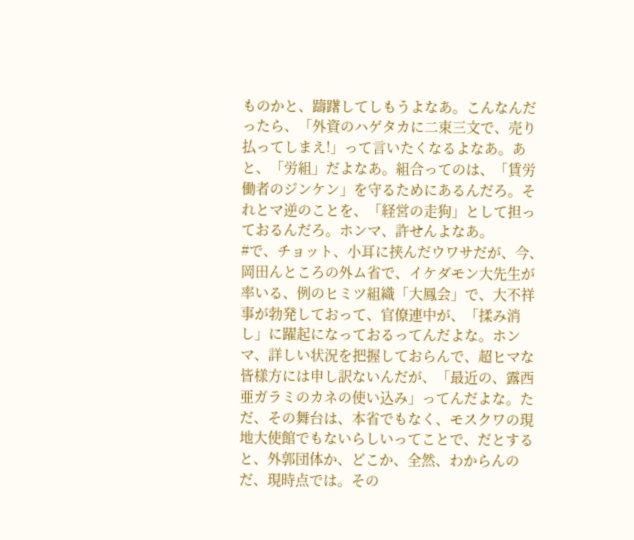ものかと、躊躇してしもうよなあ。こんなんだったら、「外資のハゲタカに二束三文で、売り払ってしまえ!」って言いたくなるよなあ。あと、「労組」だよなあ。組合ってのは、「賃労働者のジンケン」を守るためにあるんだろ。それとマ逆のことを、「経営の走狗」として担っておるんだろ。ホンマ、許せんよなあ。
#で、チョット、小耳に挟んだウワサだが、今、岡田んところの外ム省で、イケダモン大先生が率いる、例のヒミツ組織「大鳳会」で、大不祥事が勃発しておって、官僚連中が、「揉み消し」に躍起になっておるってんだよな。ホンマ、詳しい状況を把握しておらんで、超ヒマな皆様方には申し訳ないんだが、「最近の、露西亜ガラミのカネの使い込み」ってんだよな。ただ、その舞台は、本省でもなく、モスクワの現地大使館でもないらしいってことで、だとすると、外郭団体か、どこか、全然、わからんのだ、現時点では。その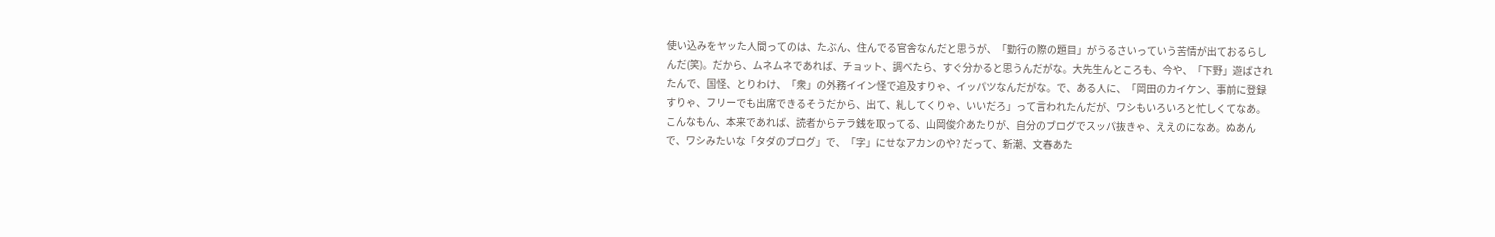使い込みをヤッた人間ってのは、たぶん、住んでる官舎なんだと思うが、「勤行の際の題目」がうるさいっていう苦情が出ておるらしんだ(笑)。だから、ムネムネであれば、チョット、調べたら、すぐ分かると思うんだがな。大先生んところも、今や、「下野」遊ばされたんで、国怪、とりわけ、「衆」の外務イイン怪で追及すりゃ、イッパツなんだがな。で、ある人に、「岡田のカイケン、事前に登録すりゃ、フリーでも出席できるそうだから、出て、糺してくりゃ、いいだろ」って言われたんだが、ワシもいろいろと忙しくてなあ。こんなもん、本来であれば、読者からテラ銭を取ってる、山岡俊介あたりが、自分のブログでスッパ抜きゃ、ええのになあ。ぬあんで、ワシみたいな「タダのブログ」で、「字」にせなアカンのや? だって、新潮、文春あた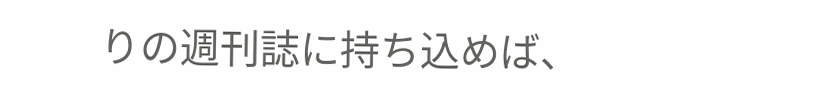りの週刊誌に持ち込めば、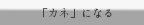「カネ」になる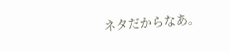ネタだからなあ。